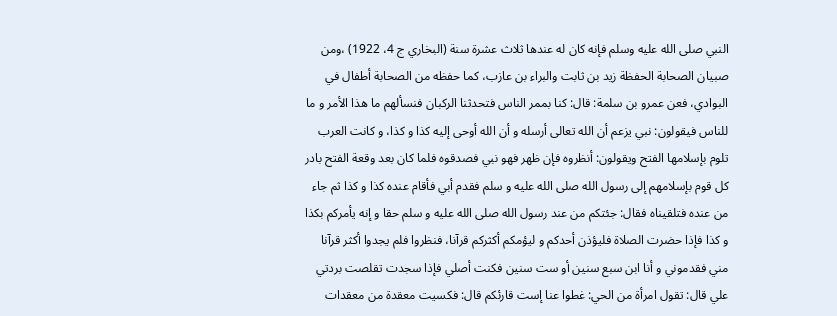النبي صلى الله عليه وسلم فإنه كان له عندها ثلاث عشرة سنة (البخاري ج 4، 1922) ،ومن صبيان الصحابة الحفظة زيد بن ثابت والبراء بن عازب، كما حفظه من الصحابة أطفال في البوادي، فعن عمرو بن سلمة: قال: كنا بممر الناس فتحدثنا الركبان فنسألهم ما هذا الأمر و ما للناس فيقولون: نبي يزعم أن الله تعالى أرسله و أن الله أوحى إليه كذا و كذا، و كانت العرب تلوم بإسلامها الفتح ويقولون: أنظروه فإن ظهر فهو نبي فصدقوه فلما كان بعد وقعة الفتح بادر كل قوم بإسلامهم إلى رسول الله صلى الله عليه و سلم فقدم أبي فأقام عنده كذا و كذا ثم جاء من عنده فتلقيناه فقال: جئتكم من عند رسول الله صلى الله عليه و سلم حقا و إنه يأمركم بكذا و كذا فإذا حضرت الصلاة فليؤذن أحدكم و ليؤمكم أكثركم قرآنا، فنظروا فلم يجدوا أكثر قرآنا مني فقدموني و أنا ابن سبع سنين أو ست سنين فكنت أصلي فإذا سجدت تقلصت بردتي علي قال: تقول امرأة من الحي: غطوا عنا إست قارئكم قال: فكسيت معقدة من معقدات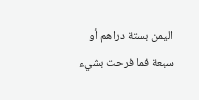اليمن بستة دراهم أو سبعة فما فرحت بشيء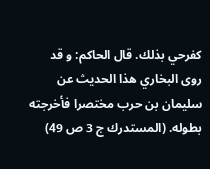كفرحي بذلك. قال الحاكم: و قد روى البخاري هذا الحديث عن سليمان بن حرب مختصرا فأخرجته بطوله. (المستدرك ج 3 ص 49)